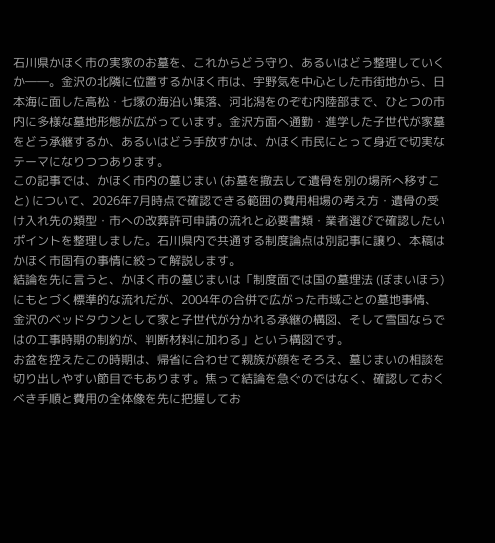石川県かほく市の実家のお墓を、これからどう守り、あるいはどう整理していくか――。金沢の北隣に位置するかほく市は、宇野気を中心とした市街地から、日本海に面した高松・七塚の海沿い集落、河北潟をのぞむ内陸部まで、ひとつの市内に多様な墓地形態が広がっています。金沢方面へ通勤・進学した子世代が家墓をどう承継するか、あるいはどう手放すかは、かほく市民にとって身近で切実なテーマになりつつあります。
この記事では、かほく市内の墓じまい (お墓を撤去して遺骨を別の場所へ移すこと) について、2026年7月時点で確認できる範囲の費用相場の考え方・遺骨の受け入れ先の類型・市への改葬許可申請の流れと必要書類・業者選びで確認したいポイントを整理しました。石川県内で共通する制度論点は別記事に譲り、本稿はかほく市固有の事情に絞って解説します。
結論を先に言うと、かほく市の墓じまいは「制度面では国の墓埋法 (ぼまいほう) にもとづく標準的な流れだが、2004年の合併で広がった市域ごとの墓地事情、金沢のベッドタウンとして家と子世代が分かれる承継の構図、そして雪国ならではの工事時期の制約が、判断材料に加わる」という構図です。
お盆を控えたこの時期は、帰省に合わせて親族が顔をそろえ、墓じまいの相談を切り出しやすい節目でもあります。焦って結論を急ぐのではなく、確認しておくべき手順と費用の全体像を先に把握してお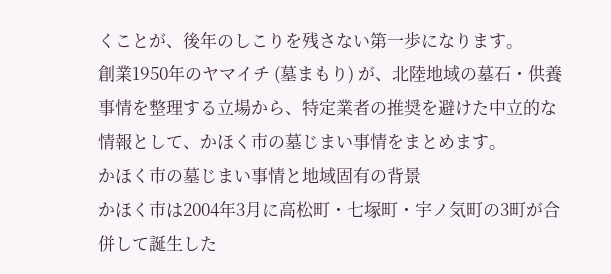くことが、後年のしこりを残さない第一歩になります。
創業1950年のヤマイチ (墓まもり) が、北陸地域の墓石・供養事情を整理する立場から、特定業者の推奨を避けた中立的な情報として、かほく市の墓じまい事情をまとめます。
かほく市の墓じまい事情と地域固有の背景
かほく市は2004年3月に高松町・七塚町・宇ノ気町の3町が合併して誕生した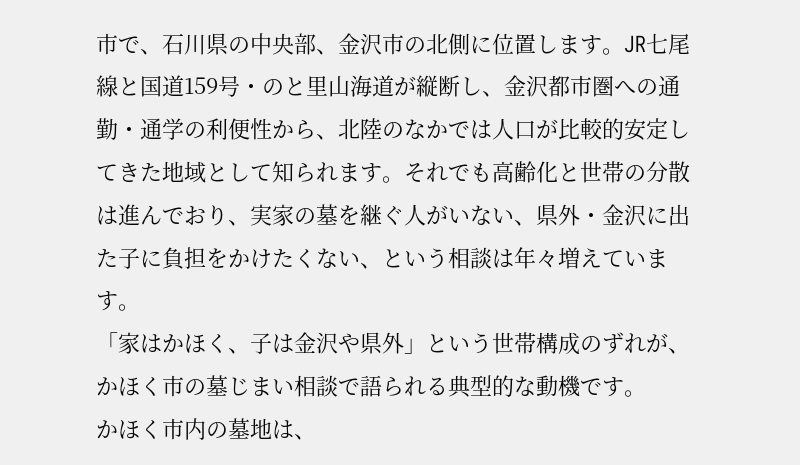市で、石川県の中央部、金沢市の北側に位置します。JR七尾線と国道159号・のと里山海道が縦断し、金沢都市圏への通勤・通学の利便性から、北陸のなかでは人口が比較的安定してきた地域として知られます。それでも高齢化と世帯の分散は進んでおり、実家の墓を継ぐ人がいない、県外・金沢に出た子に負担をかけたくない、という相談は年々増えています。
「家はかほく、子は金沢や県外」という世帯構成のずれが、かほく市の墓じまい相談で語られる典型的な動機です。
かほく市内の墓地は、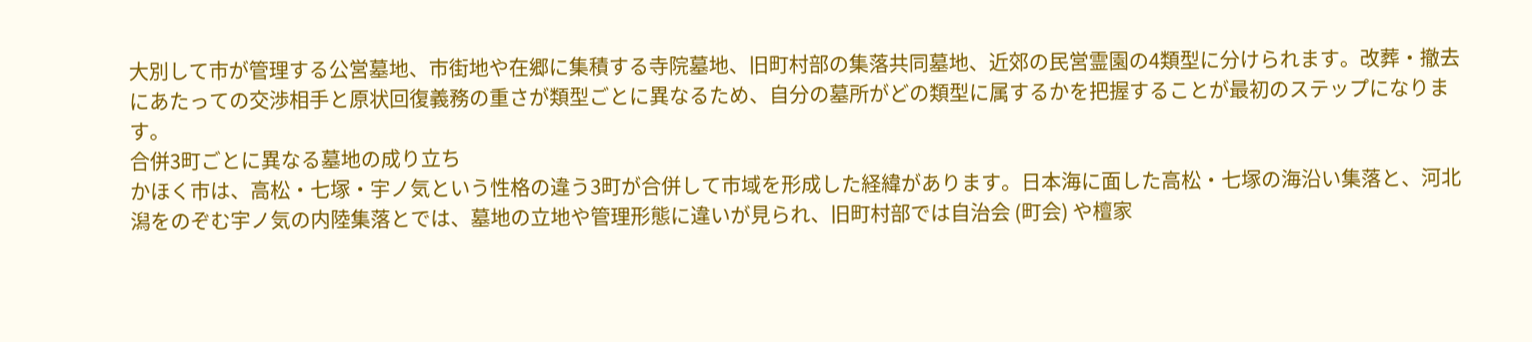大別して市が管理する公営墓地、市街地や在郷に集積する寺院墓地、旧町村部の集落共同墓地、近郊の民営霊園の4類型に分けられます。改葬・撤去にあたっての交渉相手と原状回復義務の重さが類型ごとに異なるため、自分の墓所がどの類型に属するかを把握することが最初のステップになります。
合併3町ごとに異なる墓地の成り立ち
かほく市は、高松・七塚・宇ノ気という性格の違う3町が合併して市域を形成した経緯があります。日本海に面した高松・七塚の海沿い集落と、河北潟をのぞむ宇ノ気の内陸集落とでは、墓地の立地や管理形態に違いが見られ、旧町村部では自治会 (町会) や檀家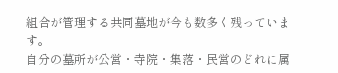組合が管理する共同墓地が今も数多く残っています。
自分の墓所が公営・寺院・集落・民営のどれに属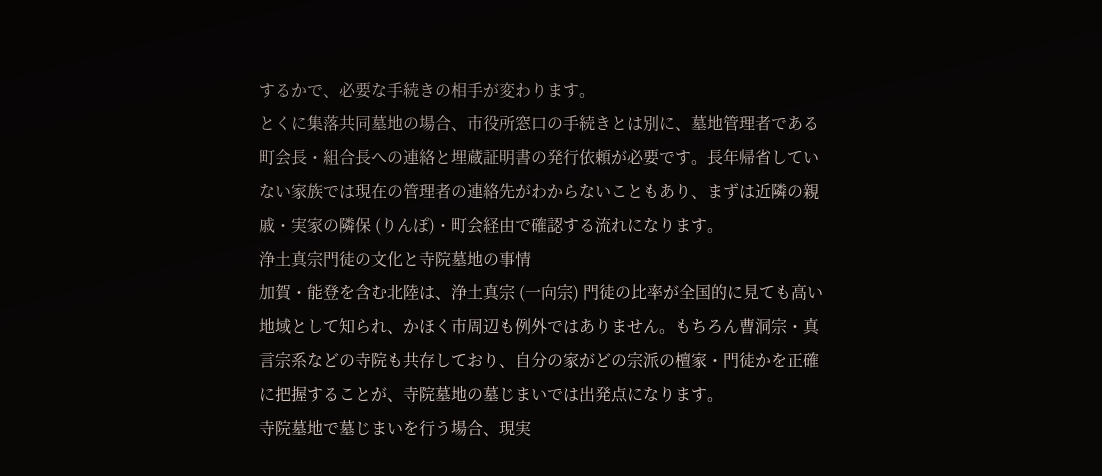するかで、必要な手続きの相手が変わります。
とくに集落共同墓地の場合、市役所窓口の手続きとは別に、墓地管理者である町会長・組合長への連絡と埋蔵証明書の発行依頼が必要です。長年帰省していない家族では現在の管理者の連絡先がわからないこともあり、まずは近隣の親戚・実家の隣保 (りんぽ)・町会経由で確認する流れになります。
浄土真宗門徒の文化と寺院墓地の事情
加賀・能登を含む北陸は、浄土真宗 (一向宗) 門徒の比率が全国的に見ても高い地域として知られ、かほく市周辺も例外ではありません。もちろん曹洞宗・真言宗系などの寺院も共存しており、自分の家がどの宗派の檀家・門徒かを正確に把握することが、寺院墓地の墓じまいでは出発点になります。
寺院墓地で墓じまいを行う場合、現実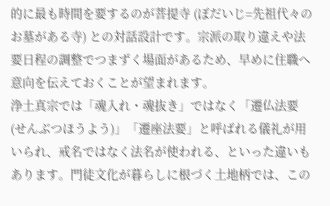的に最も時間を要するのが菩提寺 (ぼだいじ=先祖代々のお墓がある寺) との対話設計です。宗派の取り違えや法要日程の調整でつまずく場面があるため、早めに住職へ意向を伝えておくことが望まれます。
浄土真宗では「魂入れ・魂抜き」ではなく「遷仏法要 (せんぶつほうよう)」「遷座法要」と呼ばれる儀礼が用いられ、戒名ではなく法名が使われる、といった違いもあります。門徒文化が暮らしに根づく土地柄では、この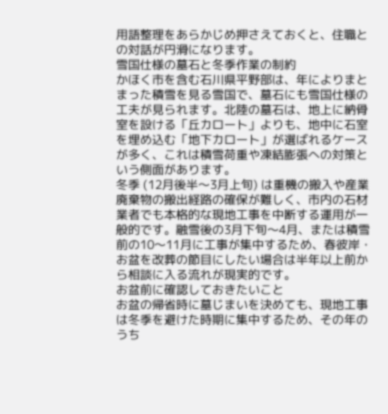用語整理をあらかじめ押さえておくと、住職との対話が円滑になります。
雪国仕様の墓石と冬季作業の制約
かほく市を含む石川県平野部は、年によりまとまった積雪を見る雪国で、墓石にも雪国仕様の工夫が見られます。北陸の墓石は、地上に納骨室を設ける「丘カロート」よりも、地中に石室を埋め込む「地下カロート」が選ばれるケースが多く、これは積雪荷重や凍結膨張への対策という側面があります。
冬季 (12月後半〜3月上旬) は重機の搬入や産業廃棄物の搬出経路の確保が難しく、市内の石材業者でも本格的な現地工事を中断する運用が一般的です。融雪後の3月下旬〜4月、または積雪前の10〜11月に工事が集中するため、春彼岸・お盆を改葬の節目にしたい場合は半年以上前から相談に入る流れが現実的です。
お盆前に確認しておきたいこと
お盆の帰省時に墓じまいを決めても、現地工事は冬季を避けた時期に集中するため、その年のうち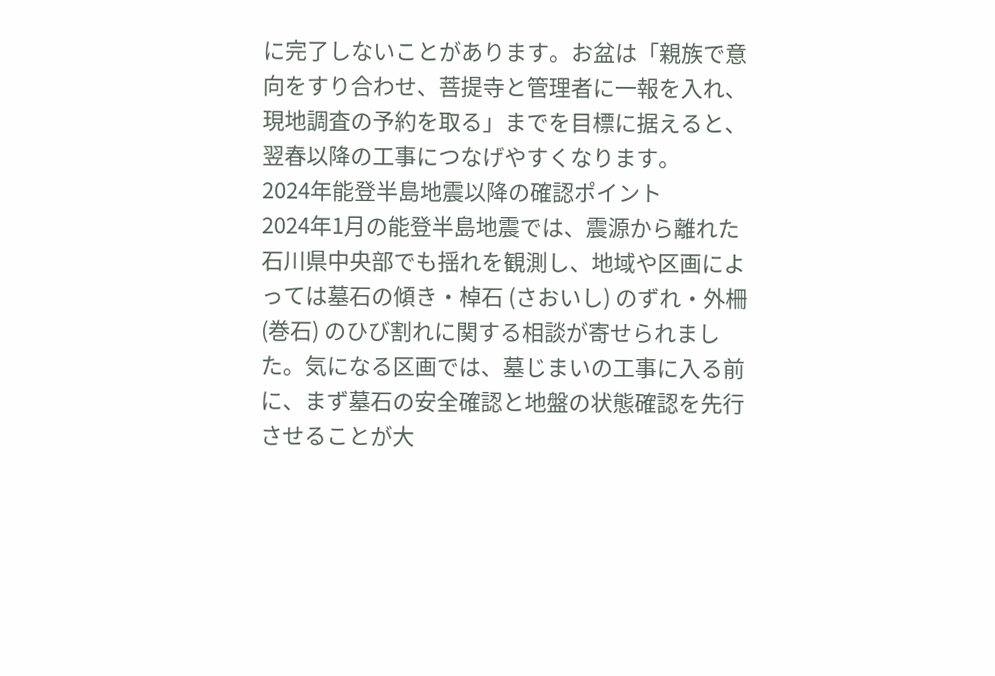に完了しないことがあります。お盆は「親族で意向をすり合わせ、菩提寺と管理者に一報を入れ、現地調査の予約を取る」までを目標に据えると、翌春以降の工事につなげやすくなります。
2024年能登半島地震以降の確認ポイント
2024年1月の能登半島地震では、震源から離れた石川県中央部でも揺れを観測し、地域や区画によっては墓石の傾き・棹石 (さおいし) のずれ・外柵 (巻石) のひび割れに関する相談が寄せられました。気になる区画では、墓じまいの工事に入る前に、まず墓石の安全確認と地盤の状態確認を先行させることが大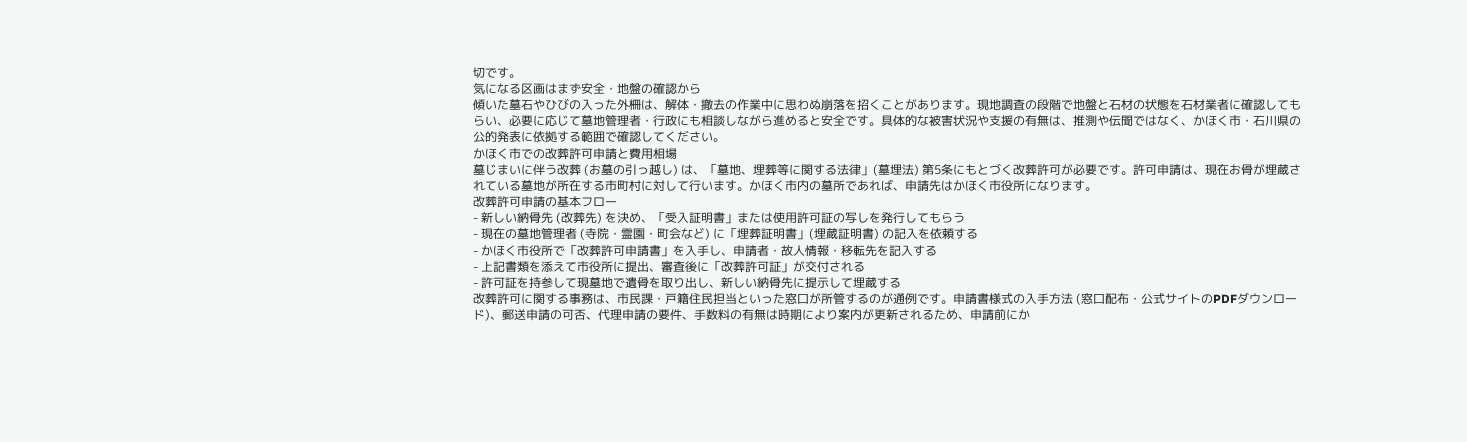切です。
気になる区画はまず安全・地盤の確認から
傾いた墓石やひびの入った外柵は、解体・撤去の作業中に思わぬ崩落を招くことがあります。現地調査の段階で地盤と石材の状態を石材業者に確認してもらい、必要に応じて墓地管理者・行政にも相談しながら進めると安全です。具体的な被害状況や支援の有無は、推測や伝聞ではなく、かほく市・石川県の公的発表に依拠する範囲で確認してください。
かほく市での改葬許可申請と費用相場
墓じまいに伴う改葬 (お墓の引っ越し) は、「墓地、埋葬等に関する法律」(墓埋法) 第5条にもとづく改葬許可が必要です。許可申請は、現在お骨が埋蔵されている墓地が所在する市町村に対して行います。かほく市内の墓所であれば、申請先はかほく市役所になります。
改葬許可申請の基本フロー
- 新しい納骨先 (改葬先) を決め、「受入証明書」または使用許可証の写しを発行してもらう
- 現在の墓地管理者 (寺院・霊園・町会など) に「埋葬証明書」(埋蔵証明書) の記入を依頼する
- かほく市役所で「改葬許可申請書」を入手し、申請者・故人情報・移転先を記入する
- 上記書類を添えて市役所に提出、審査後に「改葬許可証」が交付される
- 許可証を持参して現墓地で遺骨を取り出し、新しい納骨先に提示して埋蔵する
改葬許可に関する事務は、市民課・戸籍住民担当といった窓口が所管するのが通例です。申請書様式の入手方法 (窓口配布・公式サイトのPDFダウンロード)、郵送申請の可否、代理申請の要件、手数料の有無は時期により案内が更新されるため、申請前にか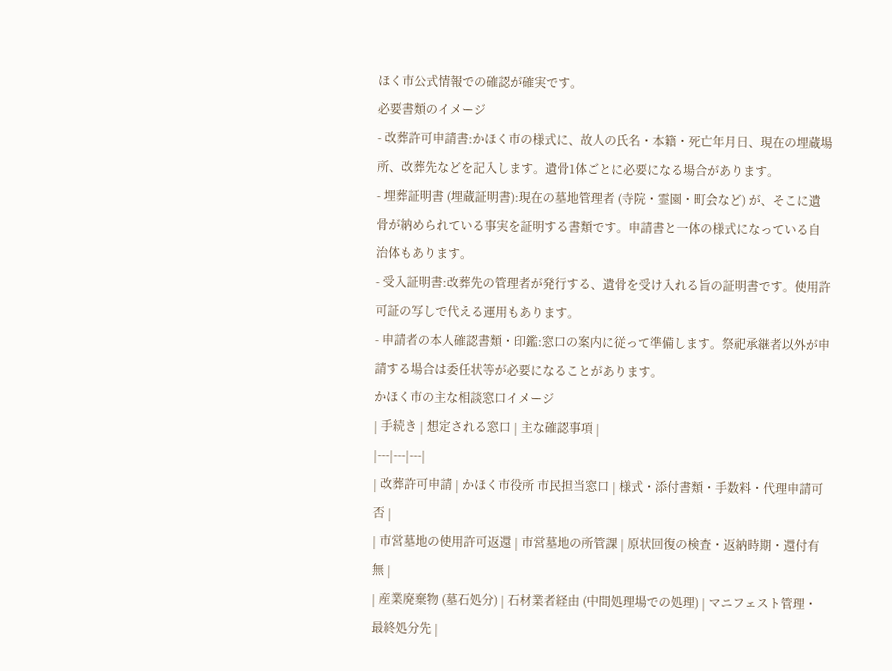ほく市公式情報での確認が確実です。
必要書類のイメージ
- 改葬許可申請書:かほく市の様式に、故人の氏名・本籍・死亡年月日、現在の埋蔵場所、改葬先などを記入します。遺骨1体ごとに必要になる場合があります。
- 埋葬証明書 (埋蔵証明書):現在の墓地管理者 (寺院・霊園・町会など) が、そこに遺骨が納められている事実を証明する書類です。申請書と一体の様式になっている自治体もあります。
- 受入証明書:改葬先の管理者が発行する、遺骨を受け入れる旨の証明書です。使用許可証の写しで代える運用もあります。
- 申請者の本人確認書類・印鑑:窓口の案内に従って準備します。祭祀承継者以外が申請する場合は委任状等が必要になることがあります。
かほく市の主な相談窓口イメージ
| 手続き | 想定される窓口 | 主な確認事項 |
|---|---|---|
| 改葬許可申請 | かほく市役所 市民担当窓口 | 様式・添付書類・手数料・代理申請可否 |
| 市営墓地の使用許可返還 | 市営墓地の所管課 | 原状回復の検査・返納時期・還付有無 |
| 産業廃棄物 (墓石処分) | 石材業者経由 (中間処理場での処理) | マニフェスト管理・最終処分先 |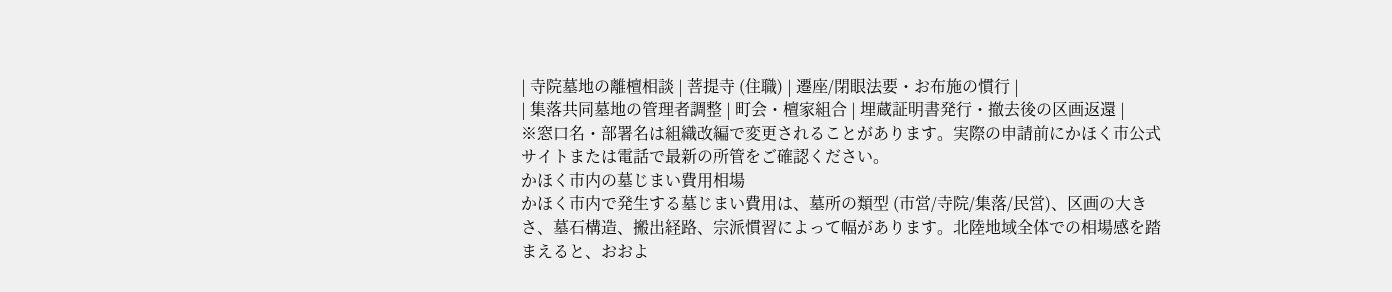| 寺院墓地の離檀相談 | 菩提寺 (住職) | 遷座/閉眼法要・お布施の慣行 |
| 集落共同墓地の管理者調整 | 町会・檀家組合 | 埋蔵証明書発行・撤去後の区画返還 |
※窓口名・部署名は組織改編で変更されることがあります。実際の申請前にかほく市公式サイトまたは電話で最新の所管をご確認ください。
かほく市内の墓じまい費用相場
かほく市内で発生する墓じまい費用は、墓所の類型 (市営/寺院/集落/民営)、区画の大きさ、墓石構造、搬出経路、宗派慣習によって幅があります。北陸地域全体での相場感を踏まえると、おおよ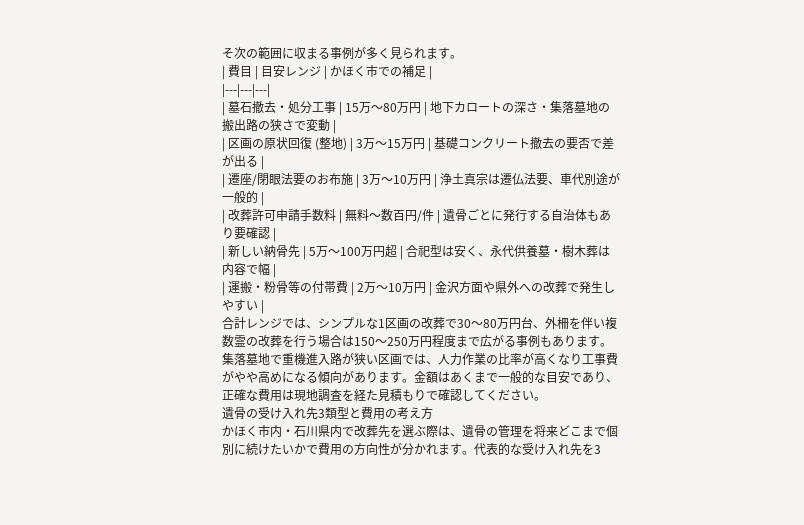そ次の範囲に収まる事例が多く見られます。
| 費目 | 目安レンジ | かほく市での補足 |
|---|---|---|
| 墓石撤去・処分工事 | 15万〜80万円 | 地下カロートの深さ・集落墓地の搬出路の狭さで変動 |
| 区画の原状回復 (整地) | 3万〜15万円 | 基礎コンクリート撤去の要否で差が出る |
| 遷座/閉眼法要のお布施 | 3万〜10万円 | 浄土真宗は遷仏法要、車代別途が一般的 |
| 改葬許可申請手数料 | 無料〜数百円/件 | 遺骨ごとに発行する自治体もあり要確認 |
| 新しい納骨先 | 5万〜100万円超 | 合祀型は安く、永代供養墓・樹木葬は内容で幅 |
| 運搬・粉骨等の付帯費 | 2万〜10万円 | 金沢方面や県外への改葬で発生しやすい |
合計レンジでは、シンプルな1区画の改葬で30〜80万円台、外柵を伴い複数霊の改葬を行う場合は150〜250万円程度まで広がる事例もあります。集落墓地で重機進入路が狭い区画では、人力作業の比率が高くなり工事費がやや高めになる傾向があります。金額はあくまで一般的な目安であり、正確な費用は現地調査を経た見積もりで確認してください。
遺骨の受け入れ先3類型と費用の考え方
かほく市内・石川県内で改葬先を選ぶ際は、遺骨の管理を将来どこまで個別に続けたいかで費用の方向性が分かれます。代表的な受け入れ先を3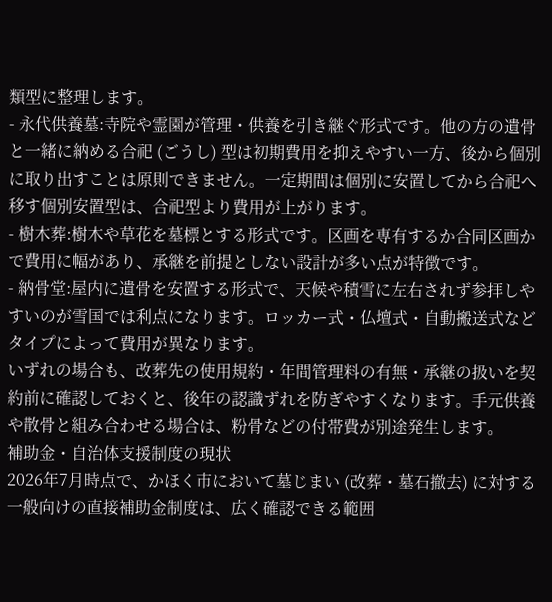類型に整理します。
- 永代供養墓:寺院や霊園が管理・供養を引き継ぐ形式です。他の方の遺骨と一緒に納める合祀 (ごうし) 型は初期費用を抑えやすい一方、後から個別に取り出すことは原則できません。一定期間は個別に安置してから合祀へ移す個別安置型は、合祀型より費用が上がります。
- 樹木葬:樹木や草花を墓標とする形式です。区画を専有するか合同区画かで費用に幅があり、承継を前提としない設計が多い点が特徴です。
- 納骨堂:屋内に遺骨を安置する形式で、天候や積雪に左右されず参拝しやすいのが雪国では利点になります。ロッカー式・仏壇式・自動搬送式などタイプによって費用が異なります。
いずれの場合も、改葬先の使用規約・年間管理料の有無・承継の扱いを契約前に確認しておくと、後年の認識ずれを防ぎやすくなります。手元供養や散骨と組み合わせる場合は、粉骨などの付帯費が別途発生します。
補助金・自治体支援制度の現状
2026年7月時点で、かほく市において墓じまい (改葬・墓石撤去) に対する一般向けの直接補助金制度は、広く確認できる範囲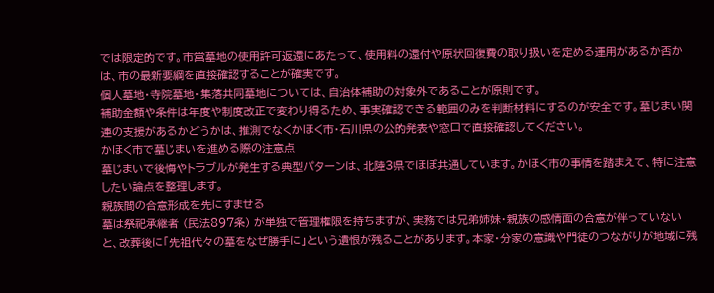では限定的です。市営墓地の使用許可返還にあたって、使用料の還付や原状回復費の取り扱いを定める運用があるか否かは、市の最新要綱を直接確認することが確実です。
個人墓地・寺院墓地・集落共同墓地については、自治体補助の対象外であることが原則です。
補助金額や条件は年度や制度改正で変わり得るため、事実確認できる範囲のみを判断材料にするのが安全です。墓じまい関連の支援があるかどうかは、推測でなくかほく市・石川県の公的発表や窓口で直接確認してください。
かほく市で墓じまいを進める際の注意点
墓じまいで後悔やトラブルが発生する典型パターンは、北陸3県でほぼ共通しています。かほく市の事情を踏まえて、特に注意したい論点を整理します。
親族間の合意形成を先にすませる
墓は祭祀承継者 (民法897条) が単独で管理権限を持ちますが、実務では兄弟姉妹・親族の感情面の合意が伴っていないと、改葬後に「先祖代々の墓をなぜ勝手に」という遺恨が残ることがあります。本家・分家の意識や門徒のつながりが地域に残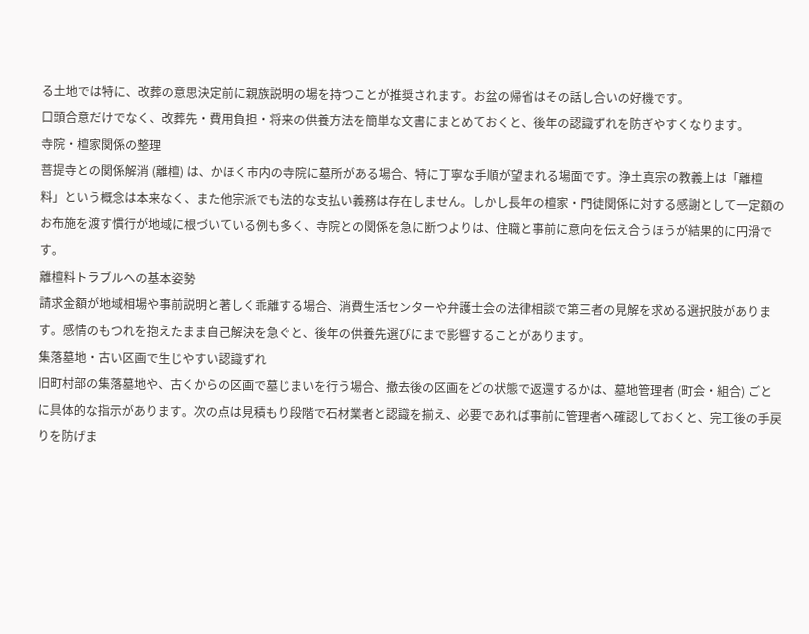る土地では特に、改葬の意思決定前に親族説明の場を持つことが推奨されます。お盆の帰省はその話し合いの好機です。
口頭合意だけでなく、改葬先・費用負担・将来の供養方法を簡単な文書にまとめておくと、後年の認識ずれを防ぎやすくなります。
寺院・檀家関係の整理
菩提寺との関係解消 (離檀) は、かほく市内の寺院に墓所がある場合、特に丁寧な手順が望まれる場面です。浄土真宗の教義上は「離檀料」という概念は本来なく、また他宗派でも法的な支払い義務は存在しません。しかし長年の檀家・門徒関係に対する感謝として一定額のお布施を渡す慣行が地域に根づいている例も多く、寺院との関係を急に断つよりは、住職と事前に意向を伝え合うほうが結果的に円滑です。
離檀料トラブルへの基本姿勢
請求金額が地域相場や事前説明と著しく乖離する場合、消費生活センターや弁護士会の法律相談で第三者の見解を求める選択肢があります。感情のもつれを抱えたまま自己解決を急ぐと、後年の供養先選びにまで影響することがあります。
集落墓地・古い区画で生じやすい認識ずれ
旧町村部の集落墓地や、古くからの区画で墓じまいを行う場合、撤去後の区画をどの状態で返還するかは、墓地管理者 (町会・組合) ごとに具体的な指示があります。次の点は見積もり段階で石材業者と認識を揃え、必要であれば事前に管理者へ確認しておくと、完工後の手戻りを防げま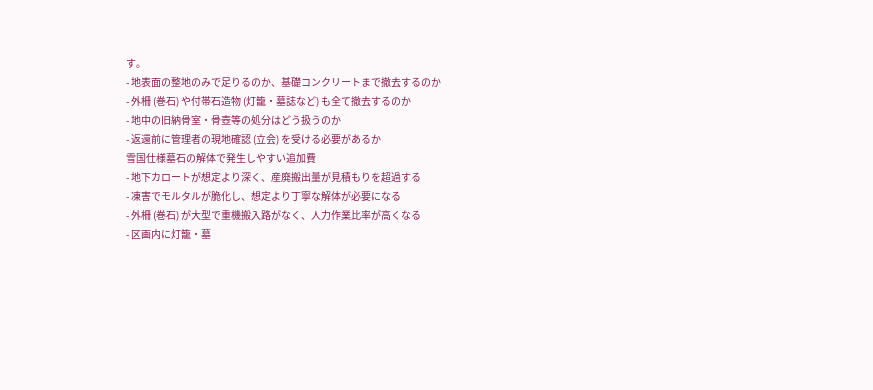す。
- 地表面の整地のみで足りるのか、基礎コンクリートまで撤去するのか
- 外柵 (巻石) や付帯石造物 (灯籠・墓誌など) も全て撤去するのか
- 地中の旧納骨室・骨壺等の処分はどう扱うのか
- 返還前に管理者の現地確認 (立会) を受ける必要があるか
雪国仕様墓石の解体で発生しやすい追加費
- 地下カロートが想定より深く、産廃搬出量が見積もりを超過する
- 凍害でモルタルが脆化し、想定より丁寧な解体が必要になる
- 外柵 (巻石) が大型で重機搬入路がなく、人力作業比率が高くなる
- 区画内に灯籠・墓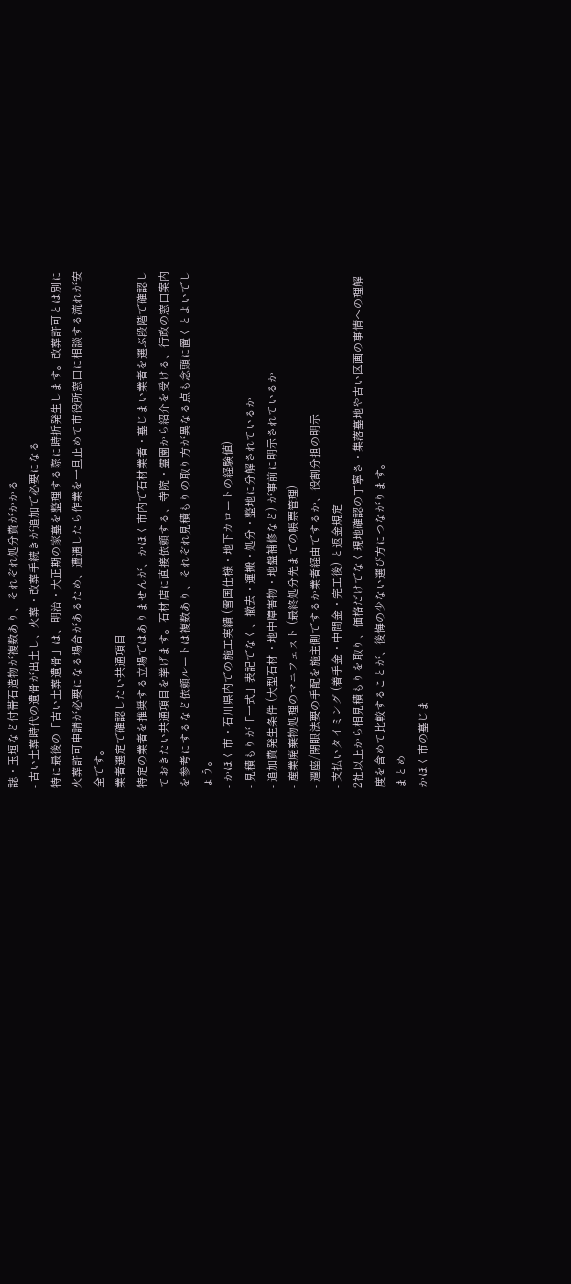誌・玉垣など付帯石造物が複数あり、それぞれ処分費がかかる
- 古い土葬時代の遺骨が出土し、火葬・改葬手続きが追加で必要になる
特に最後の「古い土葬遺骨」は、明治・大正期の家墓を整理する際に時折発生します。改葬許可とは別に火葬許可申請が必要になる場合があるため、遭遇したら作業を一旦止めて市役所窓口に相談する流れが安全です。
業者選定で確認したい共通項目
特定の業者を推奨する立場ではありませんが、かほく市内で石材業者・墓じまい業者を選ぶ段階で確認しておきたい共通項目を挙げます。石材店に直接依頼する、寺院・霊園から紹介を受ける、行政の窓口案内を参考にするなど依頼ルートは複数あり、それぞれ見積もりの取り方が異なる点も念頭に置くとよいでしょう。
- かほく市・石川県内での施工実績 (雪国仕様・地下カロートの経験値)
- 見積もりが「一式」表記でなく、撤去・運搬・処分・整地に分解されているか
- 追加費発生条件 (大型石材・地中障害物・地盤補修など) が事前に明示されているか
- 産業廃棄物処理のマニフェスト (最終処分先までの帳票管理)
- 遷座/閉眼法要の手配を施主側でするか業者経由でするか、役割分担の明示
- 支払いタイミング (着手金・中間金・完工後) と返金規定
2社以上から相見積もりを取り、価格だけでなく現地確認の丁寧さ・集落墓地や古い区画の事情への理解度を含めて比較することが、後悔の少ない選び方につながります。
まとめ
かほく市の墓じま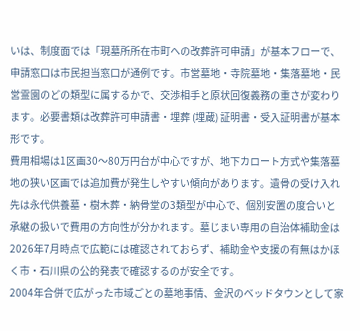いは、制度面では「現墓所所在市町への改葬許可申請」が基本フローで、申請窓口は市民担当窓口が通例です。市営墓地・寺院墓地・集落墓地・民営霊園のどの類型に属するかで、交渉相手と原状回復義務の重さが変わります。必要書類は改葬許可申請書・埋葬 (埋蔵) 証明書・受入証明書が基本形です。
費用相場は1区画30〜80万円台が中心ですが、地下カロート方式や集落墓地の狭い区画では追加費が発生しやすい傾向があります。遺骨の受け入れ先は永代供養墓・樹木葬・納骨堂の3類型が中心で、個別安置の度合いと承継の扱いで費用の方向性が分かれます。墓じまい専用の自治体補助金は2026年7月時点で広範には確認されておらず、補助金や支援の有無はかほく市・石川県の公的発表で確認するのが安全です。
2004年合併で広がった市域ごとの墓地事情、金沢のベッドタウンとして家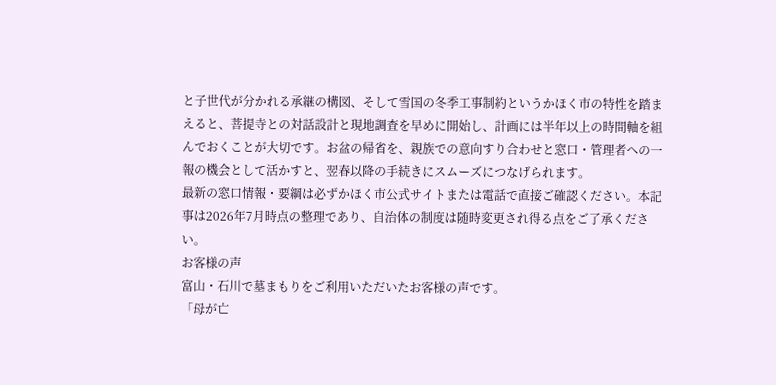と子世代が分かれる承継の構図、そして雪国の冬季工事制約というかほく市の特性を踏まえると、菩提寺との対話設計と現地調査を早めに開始し、計画には半年以上の時間軸を組んでおくことが大切です。お盆の帰省を、親族での意向すり合わせと窓口・管理者への一報の機会として活かすと、翌春以降の手続きにスムーズにつなげられます。
最新の窓口情報・要綱は必ずかほく市公式サイトまたは電話で直接ご確認ください。本記事は2026年7月時点の整理であり、自治体の制度は随時変更され得る点をご了承ください。
お客様の声
富山・石川で墓まもりをご利用いただいたお客様の声です。
「母が亡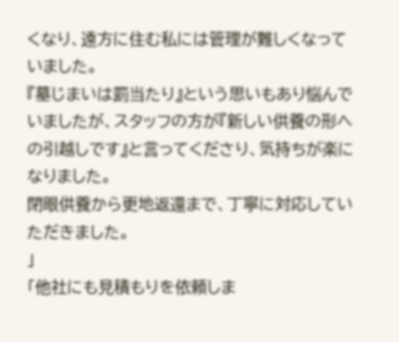くなり、遠方に住む私には管理が難しくなっていました。
『墓じまいは罰当たり』という思いもあり悩んでいましたが、スタッフの方が『新しい供養の形への引越しです』と言ってくださり、気持ちが楽になりました。
閉眼供養から更地返還まで、丁寧に対応していただきました。
」
「他社にも見積もりを依頼しま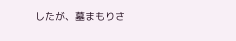したが、墓まもりさ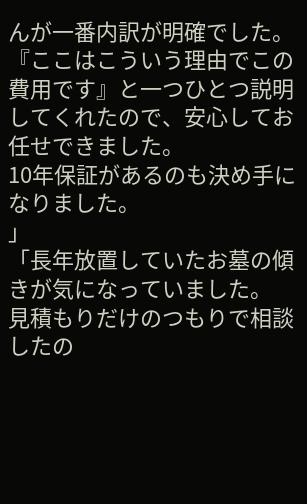んが一番内訳が明確でした。
『ここはこういう理由でこの費用です』と一つひとつ説明してくれたので、安心してお任せできました。
10年保証があるのも決め手になりました。
」
「長年放置していたお墓の傾きが気になっていました。
見積もりだけのつもりで相談したの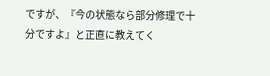ですが、『今の状態なら部分修理で十分ですよ』と正直に教えてく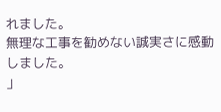れました。
無理な工事を勧めない誠実さに感動しました。
」